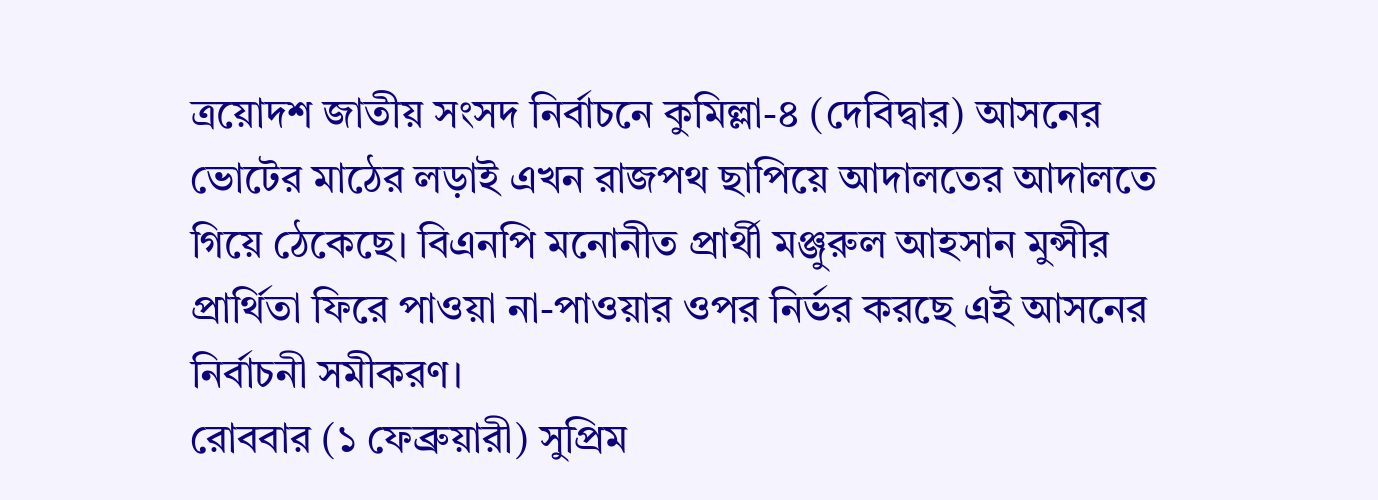ত্রয়োদশ জাতীয় সংসদ নির্বাচনে কুমিল্লা-৪ (দেবিদ্বার) আসনের ভোটের মাঠের লড়াই এখন রাজপথ ছাপিয়ে আদালতের আদালতে গিয়ে ঠেকেছে। বিএনপি মনোনীত প্রার্থী মঞ্জুরুল আহসান মুন্সীর প্রার্থিতা ফিরে পাওয়া না-পাওয়ার ওপর নির্ভর করছে এই আসনের নির্বাচনী সমীকরণ।
রোববার (১ ফেব্রুয়ারী) সুপ্রিম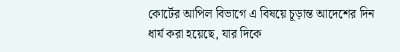কোর্টের আপিল বিভাগে এ বিষয়ে চূড়ান্ত আদেশের দিন ধার্য করা হয়েছে, যার দিকে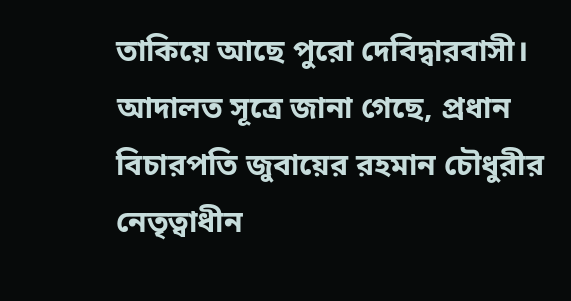তাকিয়ে আছে পুরো দেবিদ্বারবাসী।
আদালত সূত্রে জানা গেছে, প্রধান বিচারপতি জুবায়ের রহমান চৌধুরীর নেতৃত্বাধীন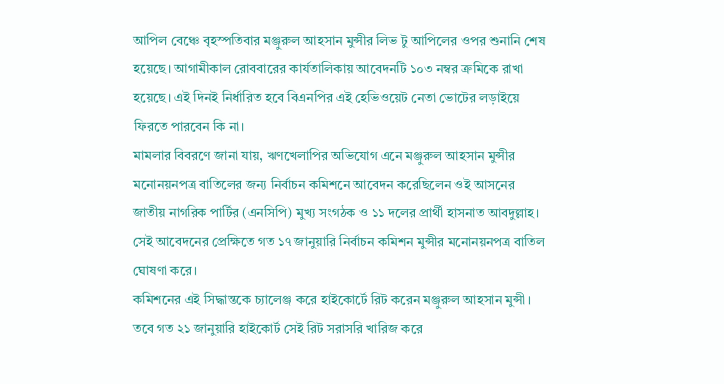আপিল বেঞ্চে বৃহস্পতিবার মঞ্জুরুল আহসান মুন্সীর লিভ টু আপিলের ওপর শুনানি শেষ হয়েছে। আগামীকাল রোববারের কার্যতালিকায় আবেদনটি ১০৩ নম্বর ক্রমিকে রাখা হয়েছে। এই দিনই নির্ধারিত হবে বিএনপির এই হেভিওয়েট নেতা ভোটের লড়াইয়ে ফিরতে পারবেন কি না।
মামলার বিবরণে জানা যায়, ঋণখেলাপির অভিযোগ এনে মঞ্জুরুল আহসান মুন্সীর মনোনয়নপত্র বাতিলের জন্য নির্বাচন কমিশনে আবেদন করেছিলেন ওই আসনের জাতীয় নাগরিক পার্টির (এনসিপি) মুখ্য সংগঠক ও ১১ দলের প্রার্থী হাসনাত আবদুল্লাহ। সেই আবেদনের প্রেক্ষিতে গত ১৭ জানুয়ারি নির্বাচন কমিশন মুন্সীর মনোনয়নপত্র বাতিল ঘোষণা করে।
কমিশনের এই সিদ্ধান্তকে চ্যালেঞ্জ করে হাইকোর্টে রিট করেন মঞ্জুরুল আহসান মুন্সী। তবে গত ২১ জানুয়ারি হাইকোর্ট সেই রিট সরাসরি খারিজ করে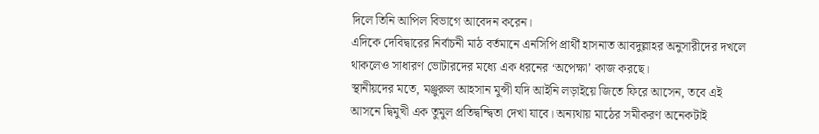দিলে তিনি আপিল বিভাগে আবেদন করেন।
এদিকে দেবিদ্বারের নির্বাচনী মাঠ বর্তমানে এনসিপি প্রার্থী হাসনাত আবদুল্লাহর অনুসারীদের দখলে থাকলেও সাধারণ ভোটারদের মধ্যে এক ধরনের ‘অপেক্ষা’ কাজ করছে।
স্থানীয়দের মতে, মঞ্জুরুল আহসান মুন্সী যদি আইনি লড়াইয়ে জিতে ফিরে আসেন, তবে এই আসনে দ্বিমুখী এক তুমুল প্রতিদ্বন্দ্বিতা দেখা যাবে। অন্যথায় মাঠের সমীকরণ অনেকটাই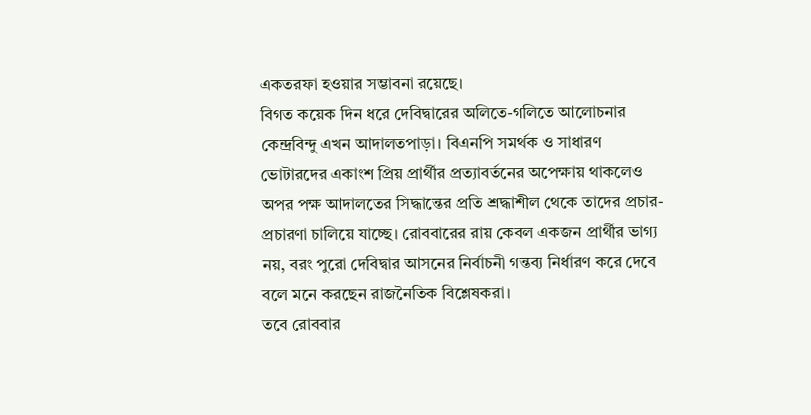একতরফা হওয়ার সম্ভাবনা রয়েছে।
বিগত কয়েক দিন ধরে দেবিদ্বারের অলিতে-গলিতে আলোচনার কেন্দ্রবিন্দু এখন আদালতপাড়া। বিএনপি সমর্থক ও সাধারণ ভোটারদের একাংশ প্রিয় প্রার্থীর প্রত্যাবর্তনের অপেক্ষায় থাকলেও অপর পক্ষ আদালতের সিদ্ধান্তের প্রতি শ্রদ্ধাশীল থেকে তাদের প্রচার-প্রচারণা চালিয়ে যাচ্ছে। রোববারের রায় কেবল একজন প্রার্থীর ভাগ্য নয়, বরং পুরো দেবিদ্বার আসনের নির্বাচনী গন্তব্য নির্ধারণ করে দেবে বলে মনে করছেন রাজনৈতিক বিশ্লেষকরা।
তবে রোববার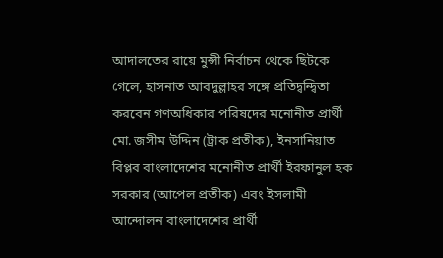আদালতের রায়ে মুন্সী নির্বাচন থেকে ছিটকে গেলে, হাসনাত আবদুল্লাহর সঙ্গে প্রতিদ্বন্দ্বিতা করবেন গণঅধিকার পরিষদের মনোনীত প্রার্থী মো. জসীম উদ্দিন (ট্রাক প্রতীক), ইনসানিয়াত বিপ্লব বাংলাদেশের মনোনীত প্রার্থী ইরফানুল হক সরকার (আপেল প্রতীক) এবং ইসলামী আন্দোলন বাংলাদেশের প্রার্থী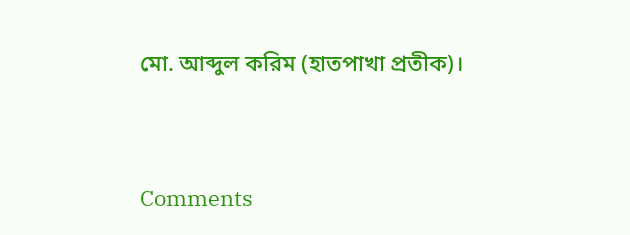মো. আব্দুল করিম (হাতপাখা প্রতীক)।




Comments